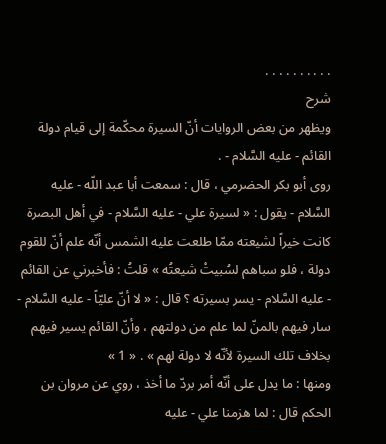. . . . . . . . . .
شرح
ويظهر من بعض الروايات أنّ السيرة محكّمة إلى قيام دولة القائم - عليه السَّلام - .
روى أبو بكر الحضرمي ، قال : سمعت أبا عبد اللّه - عليه السَّلام - يقول : « لسيرة علي - عليه السَّلام - في أهل البصرة كانت خيراً لشيعته ممّا طلعت عليه الشمس أنّه علم أنّ للقوم دولة ، فلو سباهم لسُبيتْ شيعتُه » قلتُ : فأخبرني عن القائم - عليه السَّلام - يسر بسيرته ؟ قال : « لا أنّ عليّاً - عليه السَّلام - سار فيهم بالمنّ لما علم من دولتهم ، وأنّ القائم يسير فيهم بخلاف تلك السيرة لأنّه لا دولة لهم » . « 1 »
ومنها : ما يدل على أنّه أمر بردّ ما أخذ ، روي عن مروان بن الحكم قال : لما هزمنا علي - عليه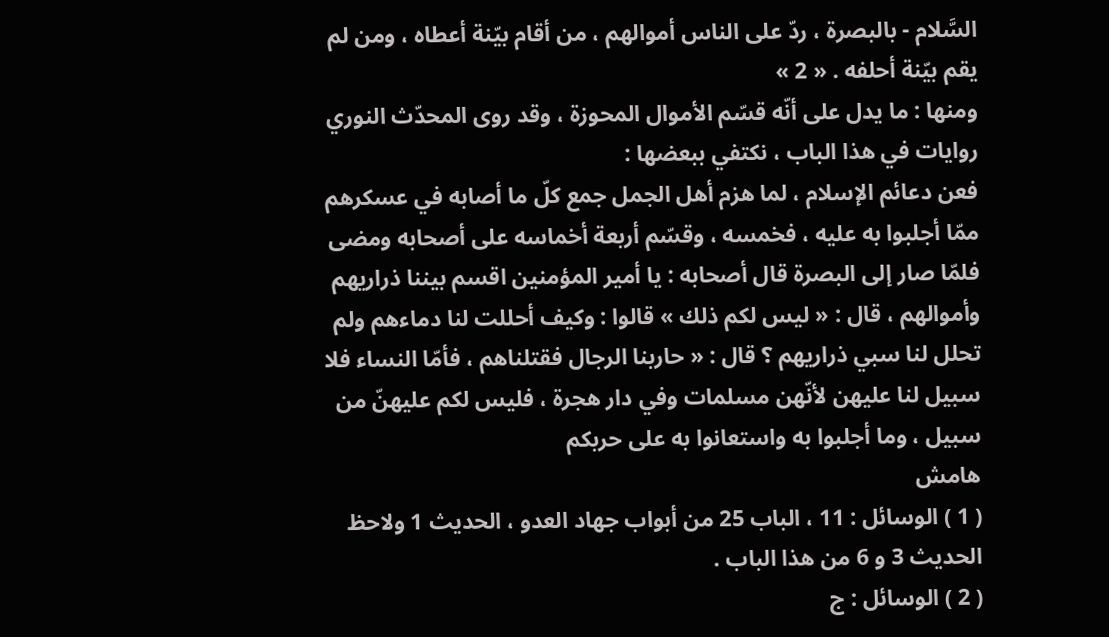السَّلام - بالبصرة ، ردّ على الناس أموالهم ، من أقام بيّنة أعطاه ، ومن لم يقم بيّنة أحلفه . « 2 »
ومنها : ما يدل على أنّه قسّم الأموال المحوزة ، وقد روى المحدّث النوري روايات في هذا الباب ، نكتفي ببعضها :
فعن دعائم الإسلام ، لما هزم أهل الجمل جمع كلّ ما أصابه في عسكرهم ممّا أجلبوا به عليه ، فخمسه ، وقسّم أربعة أخماسه على أصحابه ومضى فلمّا صار إلى البصرة قال أصحابه : يا أمير المؤمنين اقسم بيننا ذراريهم وأموالهم ، قال : « ليس لكم ذلك » قالوا : وكيف أحللت لنا دماءهم ولم تحلل لنا سبي ذراريهم ؟ قال : « حاربنا الرجال فقتلناهم ، فأمّا النساء فلا سبيل لنا عليهن لأنّهن مسلمات وفي دار هجرة ، فليس لكم عليهنّ من سبيل ، وما أجلبوا به واستعانوا به على حربكم
هامش
( 1 ) الوسائل : 11 ، الباب 25 من أبواب جهاد العدو ، الحديث 1 ولاحظ الحديث 3 و 6 من هذا الباب .
( 2 ) الوسائل : ج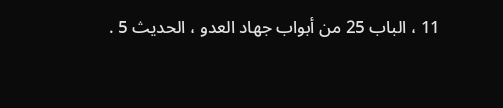11 ، الباب 25 من أبواب جهاد العدو ، الحديث 5 .